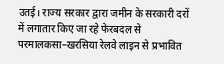उतई। राज्य सरकार द्वारा जमीन के सरकारी दरों में लगातार किए जा रहे फेरबदल से परमालकसा–खरसिया रेलवे लाइन से प्रभावित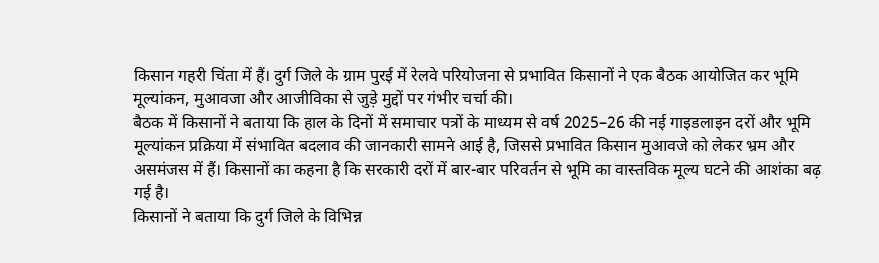किसान गहरी चिंता में हैं। दुर्ग जिले के ग्राम पुरई में रेलवे परियोजना से प्रभावित किसानों ने एक बैठक आयोजित कर भूमि मूल्यांकन, मुआवजा और आजीविका से जुड़े मुद्दों पर गंभीर चर्चा की।
बैठक में किसानों ने बताया कि हाल के दिनों में समाचार पत्रों के माध्यम से वर्ष 2025–26 की नई गाइडलाइन दरों और भूमि मूल्यांकन प्रक्रिया में संभावित बदलाव की जानकारी सामने आई है, जिससे प्रभावित किसान मुआवजे को लेकर भ्रम और असमंजस में हैं। किसानों का कहना है कि सरकारी दरों में बार-बार परिवर्तन से भूमि का वास्तविक मूल्य घटने की आशंका बढ़ गई है।
किसानों ने बताया कि दुर्ग जिले के विभिन्न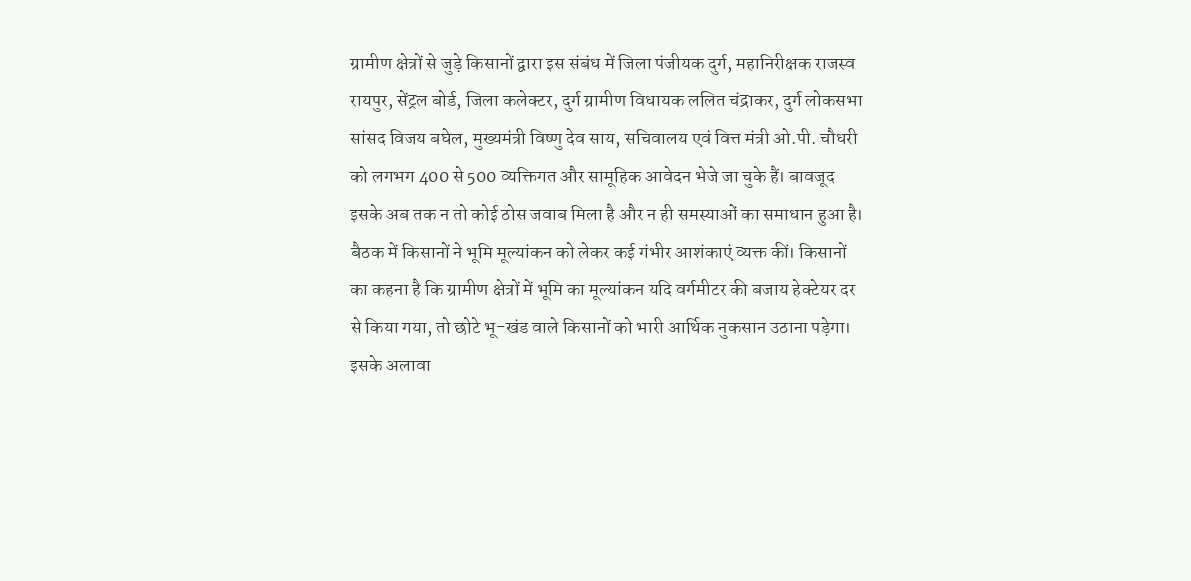ग्रामीण क्षेत्रों से जुड़े किसानों द्वारा इस संबंध में जिला पंजीयक दुर्ग, महानिरीक्षक राजस्व रायपुर, सेंट्रल बोर्ड, जिला कलेक्टर, दुर्ग ग्रामीण विधायक ललित चंद्राकर, दुर्ग लोकसभा सांसद विजय बघेल, मुख्यमंत्री विष्णु देव साय, सचिवालय एवं वित्त मंत्री ओ.पी. चौधरी को लगभग 400 से 500 व्यक्तिगत और सामूहिक आवेदन भेजे जा चुके हैं। बावजूद इसके अब तक न तो कोई ठोस जवाब मिला है और न ही समस्याओं का समाधान हुआ है।
बैठक में किसानों ने भूमि मूल्यांकन को लेकर कई गंभीर आशंकाएं व्यक्त कीं। किसानों का कहना है कि ग्रामीण क्षेत्रों में भूमि का मूल्यांकन यदि वर्गमीटर की बजाय हेक्टेयर दर से किया गया, तो छोटे भू-खंड वाले किसानों को भारी आर्थिक नुकसान उठाना पड़ेगा। इसके अलावा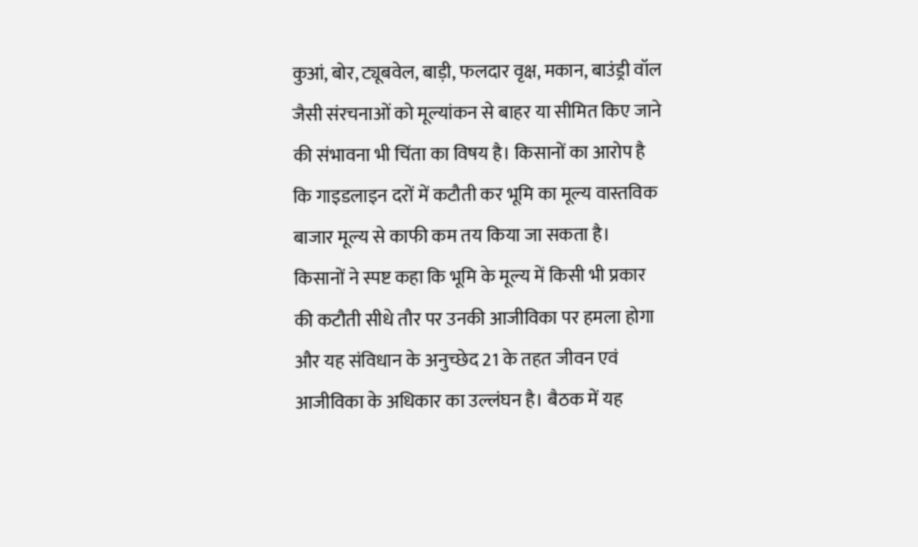कुआं, बोर, ट्यूबवेल, बाड़ी, फलदार वृक्ष, मकान, बाउंड्री वॉल जैसी संरचनाओं को मूल्यांकन से बाहर या सीमित किए जाने की संभावना भी चिंता का विषय है। किसानों का आरोप है कि गाइडलाइन दरों में कटौती कर भूमि का मूल्य वास्तविक बाजार मूल्य से काफी कम तय किया जा सकता है।
किसानों ने स्पष्ट कहा कि भूमि के मूल्य में किसी भी प्रकार की कटौती सीधे तौर पर उनकी आजीविका पर हमला होगा और यह संविधान के अनुच्छेद 21 के तहत जीवन एवं आजीविका के अधिकार का उल्लंघन है। बैठक में यह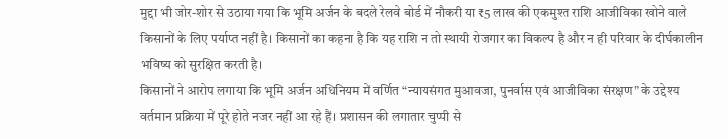मुद्दा भी जोर-शोर से उठाया गया कि भूमि अर्जन के बदले रेलवे बोर्ड में नौकरी या ₹5 लाख की एकमुश्त राशि आजीविका खोने वाले किसानों के लिए पर्याप्त नहीं है। किसानों का कहना है कि यह राशि न तो स्थायी रोजगार का विकल्प है और न ही परिवार के दीर्घकालीन भविष्य को सुरक्षित करती है।
किसानों ने आरोप लगाया कि भूमि अर्जन अधिनियम में वर्णित “न्यायसंगत मुआवजा, पुनर्वास एवं आजीविका संरक्षण” के उद्देश्य वर्तमान प्रक्रिया में पूरे होते नजर नहीं आ रहे हैं। प्रशासन की लगातार चुप्पी से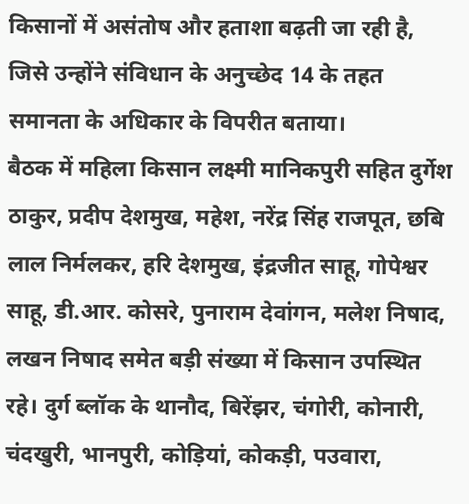किसानों में असंतोष और हताशा बढ़ती जा रही है, जिसे उन्होंने संविधान के अनुच्छेद 14 के तहत समानता के अधिकार के विपरीत बताया।
बैठक में महिला किसान लक्ष्मी मानिकपुरी सहित दुर्गेश ठाकुर, प्रदीप देशमुख, महेश, नरेंद्र सिंह राजपूत, छबि लाल निर्मलकर, हरि देशमुख, इंद्रजीत साहू, गोपेश्वर साहू, डी.आर. कोसरे, पुनाराम देवांगन, मलेश निषाद, लखन निषाद समेत बड़ी संख्या में किसान उपस्थित रहे। दुर्ग ब्लॉक के थानौद, बिरेंझर, चंगोरी, कोनारी, चंदखुरी, भानपुरी, कोड़ियां, कोकड़ी, पउवारा,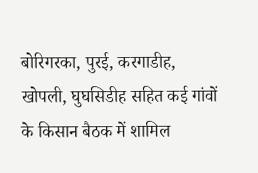बोरिगरका, पुरई, करगाडीह, खोपली, घुघसिडीह सहित कई गांवों के किसान बैठक में शामिल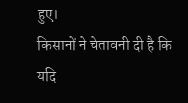हुए।
किसानों ने चेतावनी दी है कि यदि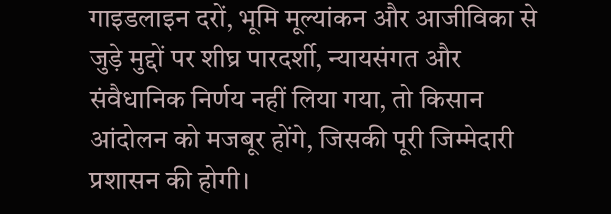गाइडलाइन दरों, भूमि मूल्यांकन और आजीविका से जुड़े मुद्दों पर शीघ्र पारदर्शी, न्यायसंगत और संवैधानिक निर्णय नहीं लिया गया, तो किसान आंदोलन को मजबूर होंगे, जिसकी पूरी जिम्मेदारी प्रशासन की होगी।